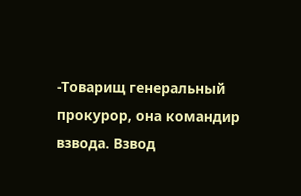-Товарищ генеральный прокурор, она командир взвода. Взвод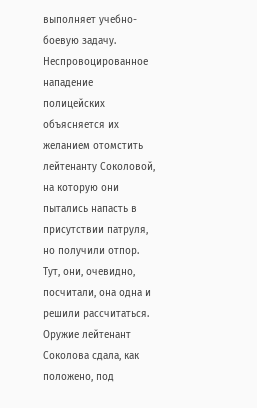выполняет учебно-боевую задачу. Неспровоцированное нападение полицейских объясняется их желанием отомстить лейтенанту Соколовой, на которую они пытались напасть в присутствии патруля, но получили отпор. Тут, они, очевидно, посчитали, она одна и решили рассчитаться. Оружие лейтенант Соколова сдала, как положено, под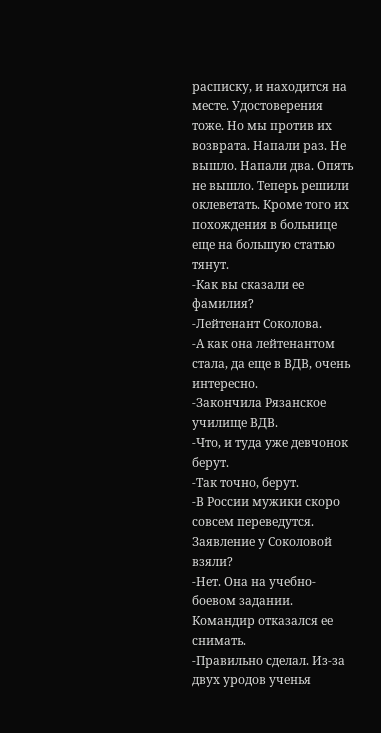расписку, и находится на месте. Удостоверения тоже. Но мы против их возврата. Напали раз. Не вышло. Напали два. Опять не вышло. Теперь решили оклеветать. Кроме того их похождения в больнице еще на большую статью тянут.
-Как вы сказали ее фамилия?
-Лейтенант Соколова.
-А как она лейтенантом стала, да еще в ВДВ, очень интересно.
-Закончила Рязанское училище ВДВ.
-Что, и туда уже девчонок берут.
-Так точно, берут.
-В России мужики скоро совсем переведутся. Заявление у Соколовой взяли?
-Нет. Она на учебно-боевом задании. Командир отказался ее снимать.
-Правильно сделал. Из-за двух уродов ученья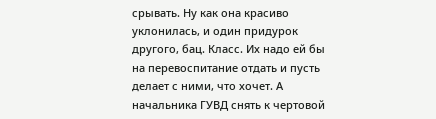срывать. Ну как она красиво уклонилась, и один придурок другого, бац. Класс. Их надо ей бы на перевоспитание отдать и пусть делает с ними, что хочет. А начальника ГУВД снять к чертовой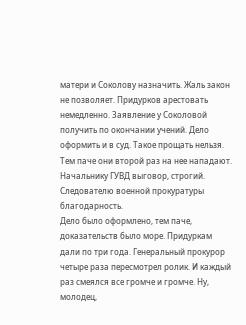матери и Соколову назначить. Жаль закон не позволяет. Придурков арестовать немедленно. Заявление у Соколовой получить по окончании учений. Дело оформить и в суд. Такое прощать нельзя. Тем паче они второй раз на нее нападают. Начальнику ГУВД выговор, строгий. Следователю военной прокуратуры благодарность.
Дело было оформлено, тем паче, доказательств было море. Придуркам дали по три года. Генеральный прокурор четыре раза пересмотрел ролик. И каждый раз смеялся все громче и громче. Ну, молодец,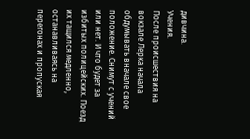дивчина.
Учения.
После происшествия на вокзале Лерка начала обдумывать вначале свое положение. Снимут с учений или нет. И что будет за избитых полицейских. Поезд их тащился медленно, останавливаясь на перегонах и пропуская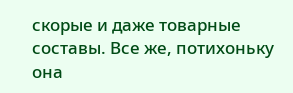скорые и даже товарные составы. Все же, потихоньку она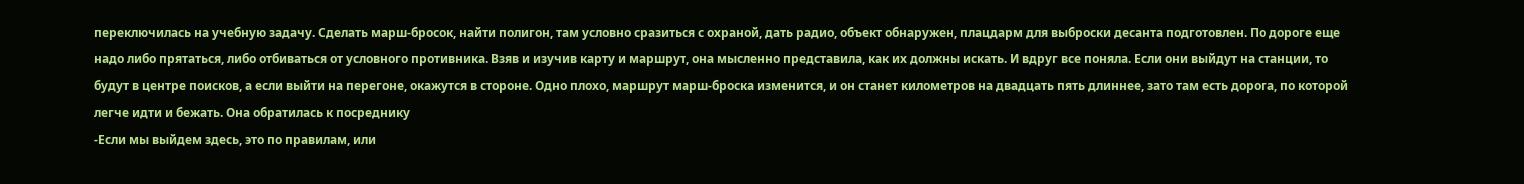переключилась на учебную задачу. Сделать марш-бросок, найти полигон, там условно сразиться с охраной, дать радио, объект обнаружен, плацдарм для выброски десанта подготовлен. По дороге еще надо либо прятаться, либо отбиваться от условного противника. Взяв и изучив карту и маршрут, она мысленно представила, как их должны искать. И вдруг все поняла. Если они выйдут на станции, то будут в центре поисков, а если выйти на перегоне, окажутся в стороне. Одно плохо, маршрут марш-броска изменится, и он станет километров на двадцать пять длиннее, зато там есть дорога, по которой легче идти и бежать. Она обратилась к посреднику
-Если мы выйдем здесь, это по правилам, или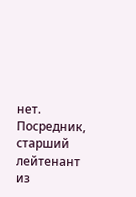нет.
Посредник, старший лейтенант из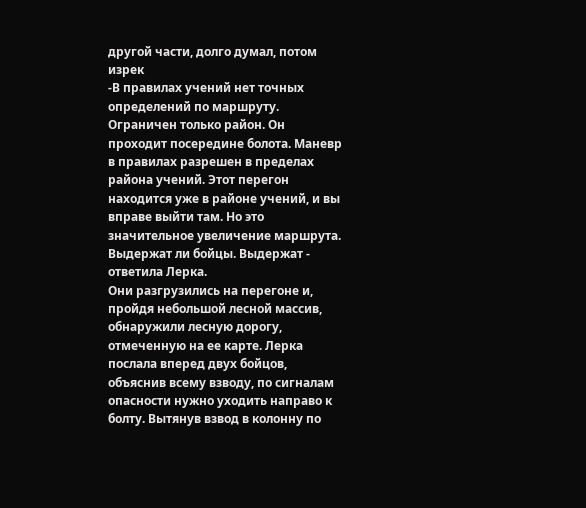другой части, долго думал, потом изрек
-В правилах учений нет точных определений по маршруту. Ограничен только район. Он проходит посередине болота. Маневр в правилах разрешен в пределах района учений. Этот перегон находится уже в районе учений, и вы вправе выйти там. Но это значительное увеличение маршрута. Выдержат ли бойцы. Выдержат - ответила Лерка.
Они разгрузились на перегоне и, пройдя небольшой лесной массив, обнаружили лесную дорогу, отмеченную на ее карте. Лерка послала вперед двух бойцов, объяснив всему взводу, по сигналам опасности нужно уходить направо к болту. Вытянув взвод в колонну по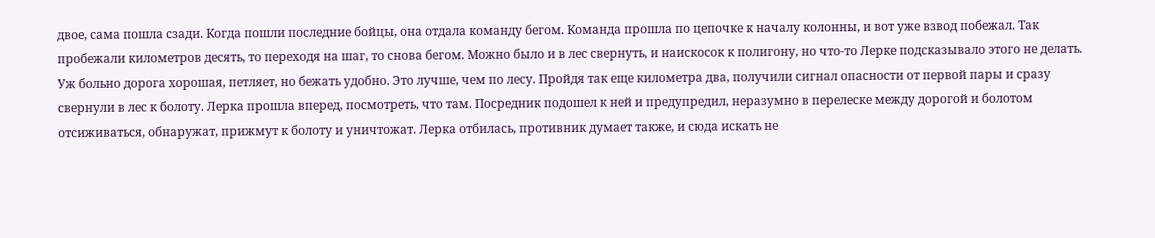двое, сама пошла сзади. Когда пошли последние бойцы, она отдала команду бегом. Команда прошла по цепочке к началу колонны, и вот уже взвод побежал. Так пробежали километров десять, то переходя на шаг, то снова бегом. Можно было и в лес свернуть, и наискосок к полигону, но что-то Лерке подсказывало этого не делать. Уж больно дорога хорошая, петляет, но бежать удобно. Это лучше, чем по лесу. Пройдя так еще километра два, получили сигнал опасности от первой пары и сразу свернули в лес к болоту. Лерка прошла вперед, посмотреть, что там. Посредник подошел к ней и предупредил, неразумно в перелеске между дорогой и болотом отсиживаться, обнаружат, прижмут к болоту и уничтожат. Лерка отбилась, противник думает также, и сюда искать не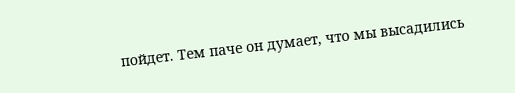пойдет. Тем паче он думает, что мы высадились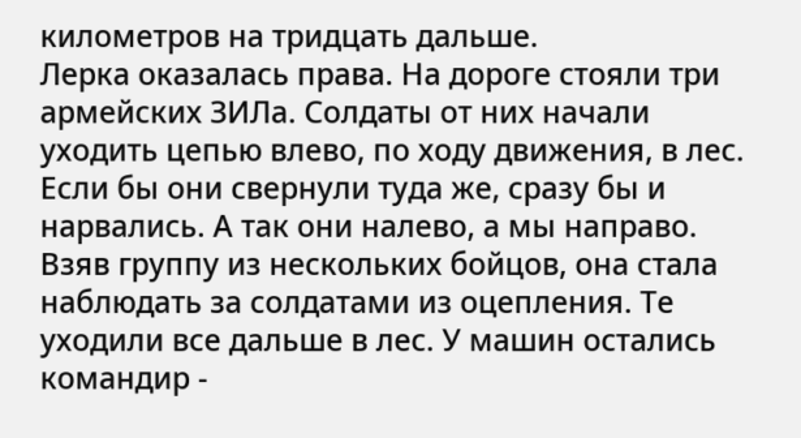километров на тридцать дальше.
Лерка оказалась права. На дороге стояли три армейских ЗИЛа. Солдаты от них начали уходить цепью влево, по ходу движения, в лес. Если бы они свернули туда же, сразу бы и нарвались. А так они налево, а мы направо. Взяв группу из нескольких бойцов, она стала наблюдать за солдатами из оцепления. Те уходили все дальше в лес. У машин остались командир -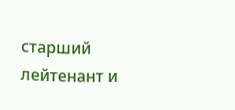старший лейтенант и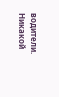водители. Никакой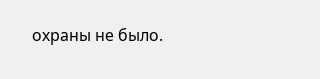охраны не было.